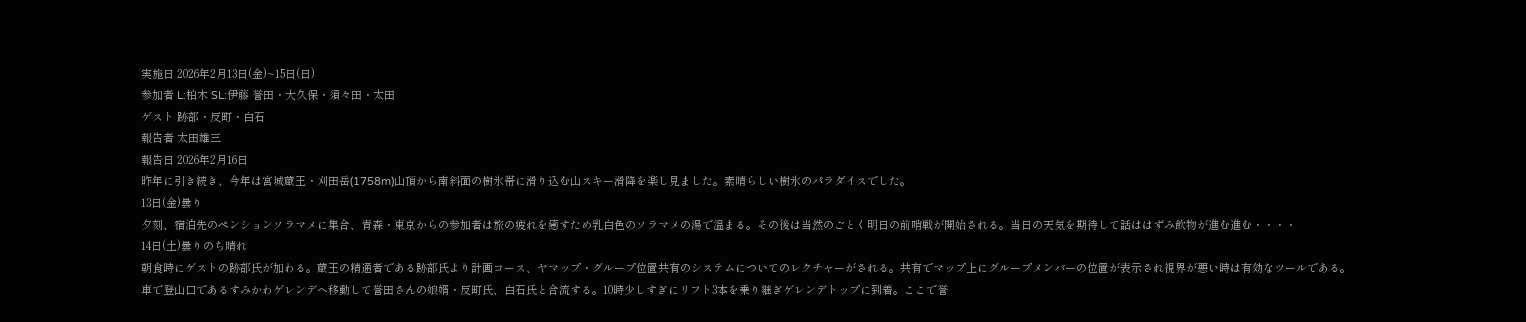実施日 2026年2月13日(金)~15日(日)
参加者 L:柏木 SL:伊藤 誉田・大久保・須々田・太田
ゲスト 跡部・反町・白石
報告者 太田雄三
報告日 2026年2月16日
昨年に引き続き、今年は宮城蔵王・刈田岳(1758m)山頂から南斜面の樹氷帯に滑り込む山スキー滑降を楽し見ました。素晴らしい樹氷のパラダイスでした。
13日(金)曇り
夕刻、宿泊先のペンションソラマメに集合、青森・東京からの参加者は旅の疲れを癒すため乳白色のソラマメの湯で温まる。その後は当然のごとく明日の前哨戦が開始される。当日の天気を期待して話ははずみ飲物が進む進む・・・・
14日(土)曇りのち晴れ
朝食時にゲストの跡部氏が加わる。蔵王の精通者である跡部氏より計画コース、ヤマップ・グループ位置共有のシステムについてのレクチャーがされる。共有でマップ上にグループメンバーの位置が表示され視界が悪い時は有効なツールである。
車で登山口であるすみかわゲレンデへ移動して誉田さんの娘婿・反町氏、白石氏と合流する。10時少しすぎにリフト3本を乗り継ぎゲレンデトップに到着。ここで誉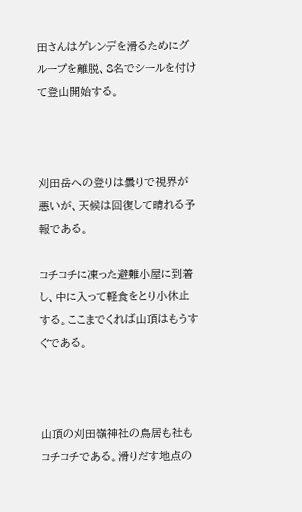田さんはゲレンデを滑るためにグループを離脱、8名でシールを付けて登山開始する。



刈田岳への登りは曇りで視界が悪いが、天候は回復して晴れる予報である。

コチコチに凍った避難小屋に到着し、中に入って軽食をとり小休止する。ここまでくれば山頂はもうすぐである。



山頂の刈田嶺神社の鳥居も社もコチコチである。滑りだす地点の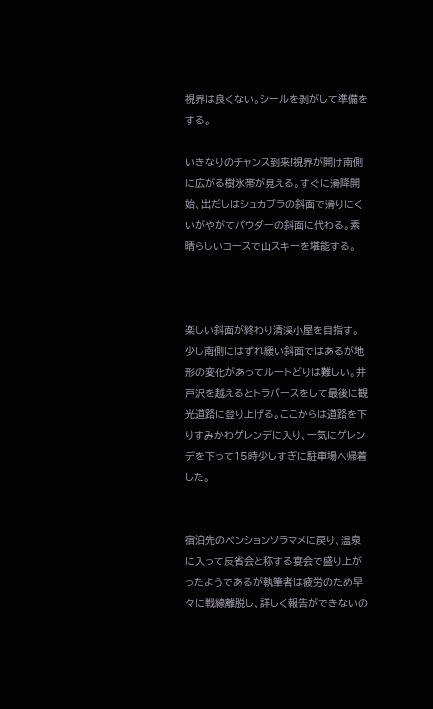視界は良くない。シールを剥がして準備をする。

いきなりのチャンス到来!視界が開け南側に広がる樹氷帯が見える。すぐに滑降開始、出だしはシュカブラの斜面で滑りにくいがやがてパウダーの斜面に代わる。素晴らしいコースで山スキーを堪能する。



楽しい斜面が終わり清渓小屋を目指す。少し南側にはずれ緩い斜面ではあるが地形の変化があってルートどりは難しい。井戸沢を越えるとトラバースをして最後に観光道路に登り上げる。ここからは道路を下りすみかわゲレンデに入り、一気にゲレンデを下って15時少しすぎに駐車場へ帰着した。


宿泊先のペンションソラマメに戻り、温泉に入って反省会と称する宴会で盛り上がったようであるが執筆者は疲労のため早々に戦線離脱し、詳しく報告ができないの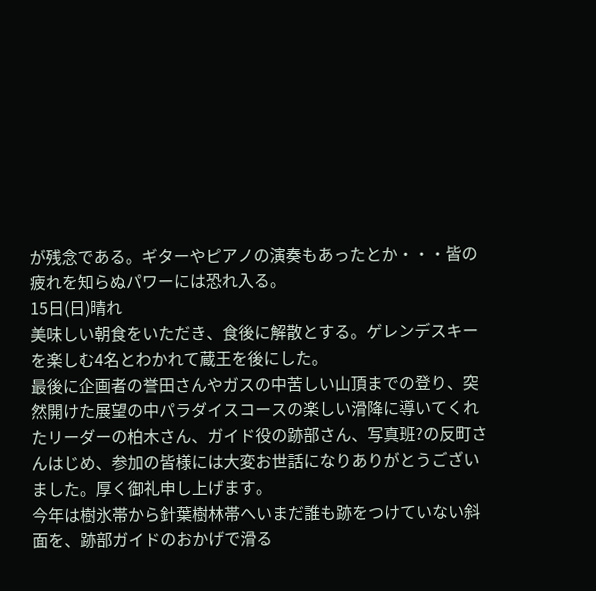が残念である。ギターやピアノの演奏もあったとか・・・皆の疲れを知らぬパワーには恐れ入る。
15日(日)晴れ
美味しい朝食をいただき、食後に解散とする。ゲレンデスキーを楽しむ4名とわかれて蔵王を後にした。
最後に企画者の誉田さんやガスの中苦しい山頂までの登り、突然開けた展望の中パラダイスコースの楽しい滑降に導いてくれたリーダーの柏木さん、ガイド役の跡部さん、写真班?の反町さんはじめ、参加の皆様には大変お世話になりありがとうございました。厚く御礼申し上げます。
今年は樹氷帯から針葉樹林帯へいまだ誰も跡をつけていない斜面を、跡部ガイドのおかげで滑る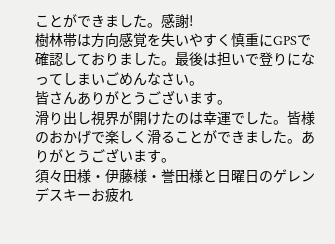ことができました。感謝!
樹林帯は方向感覚を失いやすく慎重にGPSで確認しておりました。最後は担いで登りになってしまいごめんなさい。
皆さんありがとうございます。
滑り出し視界が開けたのは幸運でした。皆様のおかげで楽しく滑ることができました。ありがとうございます。
須々田様・伊藤様・誉田様と日曜日のゲレンデスキーお疲れ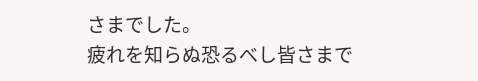さまでした。
疲れを知らぬ恐るべし皆さまで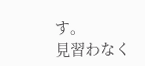す。
見習わなく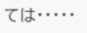ては・・・・・